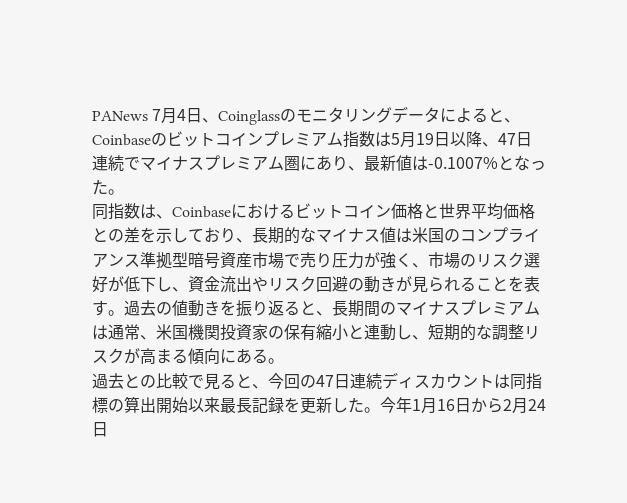PANews 7月4日、Coinglassのモニタリングデータによると、Coinbaseのビットコインプレミアム指数は5月19日以降、47日連続でマイナスプレミアム圏にあり、最新値は-0.1007%となった。
同指数は、Coinbaseにおけるビットコイン価格と世界平均価格との差を示しており、長期的なマイナス値は米国のコンプライアンス準拠型暗号資産市場で売り圧力が強く、市場のリスク選好が低下し、資金流出やリスク回避の動きが見られることを表す。過去の値動きを振り返ると、長期間のマイナスプレミアムは通常、米国機関投資家の保有縮小と連動し、短期的な調整リスクが高まる傾向にある。
過去との比較で見ると、今回の47日連続ディスカウントは同指標の算出開始以来最長記録を更新した。今年1月16日から2月24日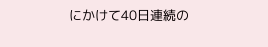にかけて40日連続の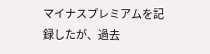マイナスプレミアムを記録したが、過去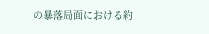の暴落局面における約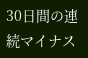30日間の連続マイナス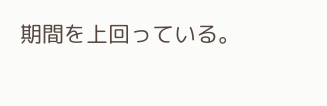期間を上回っている。